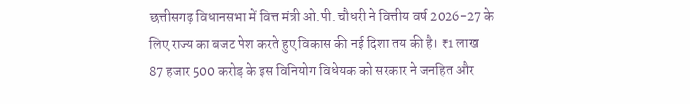छत्तीसगढ़ विधानसभा में वित्त मंत्री ओ.पी. चौधरी ने वित्तीय वर्ष 2026-27 के लिए राज्य का बजट पेश करते हुए विकास की नई दिशा तय की है। ₹1 लाख 87 हजार 500 करोड़ के इस विनियोग विधेयक को सरकार ने जनहित और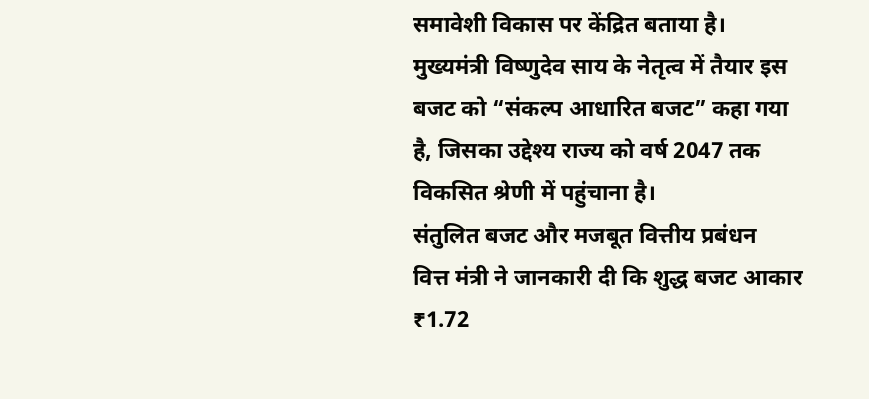समावेशी विकास पर केंद्रित बताया है।
मुख्यमंत्री विष्णुदेव साय के नेतृत्व में तैयार इस बजट को “संकल्प आधारित बजट” कहा गया है, जिसका उद्देश्य राज्य को वर्ष 2047 तक विकसित श्रेणी में पहुंचाना है।
संतुलित बजट और मजबूत वित्तीय प्रबंधन
वित्त मंत्री ने जानकारी दी कि शुद्ध बजट आकार ₹1.72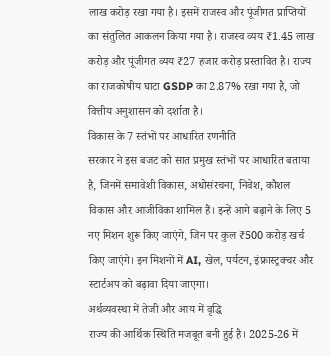लाख करोड़ रखा गया है। इसमें राजस्व और पूंजीगत प्राप्तियों का संतुलित आकलन किया गया है। राजस्व व्यय ₹1.45 लाख करोड़ और पूंजीगत व्यय ₹27 हजार करोड़ प्रस्तावित है। राज्य का राजकोषीय घाटा GSDP का 2.87% रखा गया है, जो वित्तीय अनुशासन को दर्शाता है।
विकास के 7 स्तंभों पर आधारित रणनीति
सरकार ने इस बजट को सात प्रमुख स्तंभों पर आधारित बताया है, जिनमें समावेशी विकास, अधोसंरचना, निवेश, कौशल विकास और आजीविका शामिल हैं। इन्हें आगे बढ़ाने के लिए 5 नए मिशन शुरू किए जाएंगे, जिन पर कुल ₹500 करोड़ खर्च किए जाएंगे। इन मिशनों में AI, खेल, पर्यटन, इंफ्रास्ट्रक्चर और स्टार्टअप को बढ़ावा दिया जाएगा।
अर्थव्यवस्था में तेजी और आय में वृद्धि
राज्य की आर्थिक स्थिति मजबूत बनी हुई है। 2025-26 में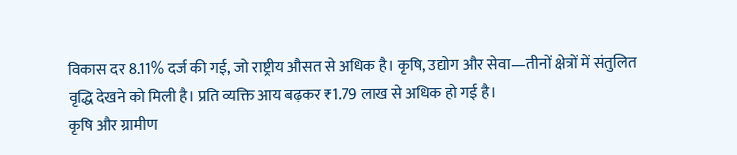विकास दर 8.11% दर्ज की गई, जो राष्ट्रीय औसत से अधिक है। कृषि, उद्योग और सेवा—तीनों क्षेत्रों में संतुलित वृद्धि देखने को मिली है। प्रति व्यक्ति आय बढ़कर ₹1.79 लाख से अधिक हो गई है।
कृषि और ग्रामीण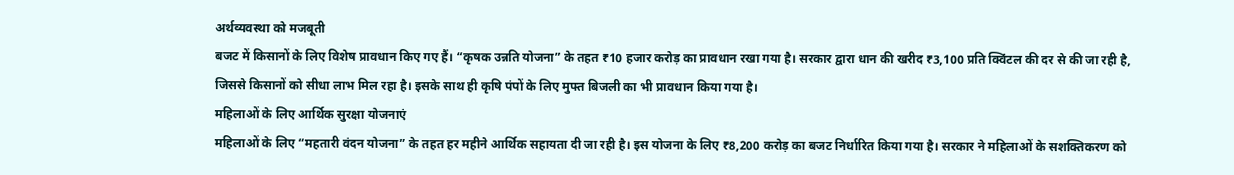अर्थव्यवस्था को मजबूती
बजट में किसानों के लिए विशेष प्रावधान किए गए हैं। “कृषक उन्नति योजना” के तहत ₹10 हजार करोड़ का प्रावधान रखा गया है। सरकार द्वारा धान की खरीद ₹3,100 प्रति क्विंटल की दर से की जा रही है, जिससे किसानों को सीधा लाभ मिल रहा है। इसके साथ ही कृषि पंपों के लिए मुफ्त बिजली का भी प्रावधान किया गया है।
महिलाओं के लिए आर्थिक सुरक्षा योजनाएं
महिलाओं के लिए “महतारी वंदन योजना” के तहत हर महीने आर्थिक सहायता दी जा रही है। इस योजना के लिए ₹8,200 करोड़ का बजट निर्धारित किया गया है। सरकार ने महिलाओं के सशक्तिकरण को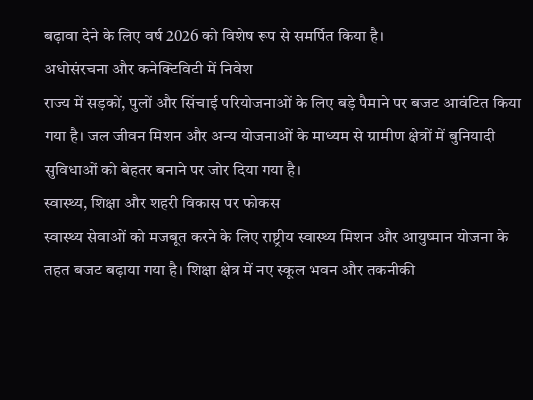बढ़ावा देने के लिए वर्ष 2026 को विशेष रूप से समर्पित किया है।
अधोसंरचना और कनेक्टिविटी में निवेश
राज्य में सड़कों, पुलों और सिंचाई परियोजनाओं के लिए बड़े पैमाने पर बजट आवंटित किया गया है। जल जीवन मिशन और अन्य योजनाओं के माध्यम से ग्रामीण क्षेत्रों में बुनियादी सुविधाओं को बेहतर बनाने पर जोर दिया गया है।
स्वास्थ्य, शिक्षा और शहरी विकास पर फोकस
स्वास्थ्य सेवाओं को मजबूत करने के लिए राष्ट्रीय स्वास्थ्य मिशन और आयुष्मान योजना के तहत बजट बढ़ाया गया है। शिक्षा क्षेत्र में नए स्कूल भवन और तकनीकी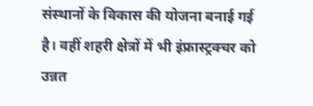संस्थानों के विकास की योजना बनाई गई है। वहीं शहरी क्षेत्रों में भी इंफ्रास्ट्रक्चर को उन्नत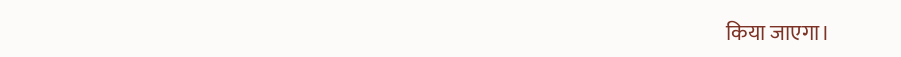किया जाएगा।